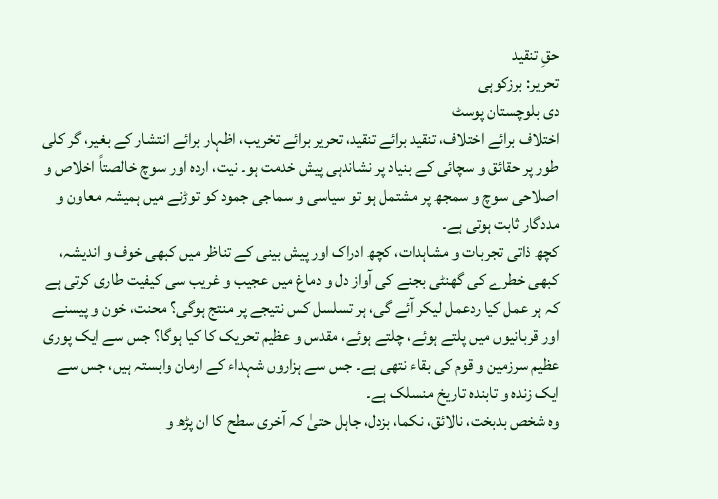حقِ تنقید
تحریر: برزکوہی
دی بلوچستان پوسٹ
اختلاف برائے اختلاف، تنقید برائے تنقید، تحریر برائے تخریب، اظہار برائے انتشار کے بغیر، گر کلی طور پر حقائق و سچائی کے بنیاد پر نشاندہی پیش خدمت ہو۔ نیت، اردہ اور سوچ خالصتاً اخلاص و اصلاحی سوچ و سمجھ پر مشتمل ہو تو سیاسی و سماجی جمود کو توڑنے میں ہمیشہ معاون و مددگار ثابت ہوتی ہے۔
کچھ ذاتی تجربات و مشاہدات، کچھ ادراک اور پیش بینی کے تناظر میں کبھی خوف و اندیشہ، کبھی خطرے کی گھنٹی بجنے کی آواز دل و دماغ میں عجیب و غریب سی کیفیت طاری کرتی ہے کہ ہر عمل کیا ردعمل لیکر آئے گی، ہر تسلسل کس نتیجے پر منتج ہوگی؟ محنت، خون و پیسنے اور قربانیوں میں پلتے ہوئے، چلتے ہوئے، مقدس و عظیم تحریک کا کیا ہوگا؟ جس سے ایک پوری عظیم سرزمین و قوم کی بقاء نتھی ہے۔ جس سے ہزاروں شہداء کے ارمان وابستہ ہیں، جس سے ایک زندہ و تابندہ تاریخ منسلک ہے۔
وہ شخص بدبخت، نالائق، نکما، بزدل، جاہل حتیٰ کہ آخری سطح کا ان پڑھ و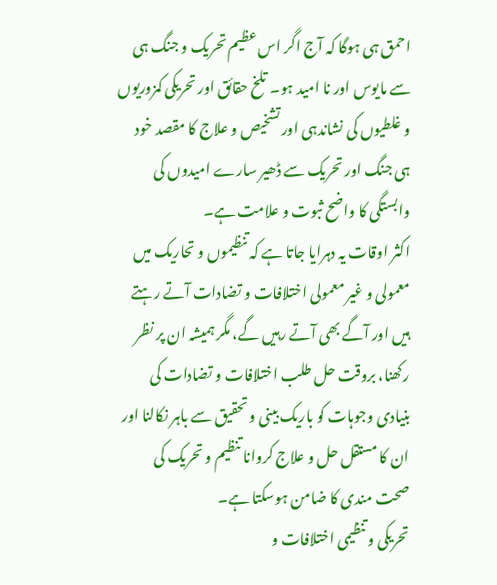احمق ہی ہوگا کہ آج اگر اس عظیم تحریک و جنگ ہی سے مایوس اور نا امید ہو۔ تلخ حقائق اور تحریکی کمزوریوں و غلطیوں کی نشاندہی اور تشخیص و علاج کا مقصد خود ہی جنگ اور تحریک سے ڈھیر سارے امیدوں کی وابستگی کا واضح ثبوت و علامت ہے۔
اکثر اوقات یہ دہرایا جاتا ہے کہ تنظیموں و تحاریک میں معمولی و غیر معمولی اختلافات و تضادات آتے رہتے ہیں اور آگے بھی آتے رہیں گے، مگر ہمیشہ ان پر نظر رکھنا، بروقت حل طلب اختلافات و تضادات کی بنیادی وجوہات کو باریک بینی و تحقیق سے باہر نکالنا اور ان کا مستقل حل و علاج کروانا تنظیم و تحریک کی صحت مندی کا ضامن ہوسکتا ہے۔
تحریکی و تنظیمی اختلافات و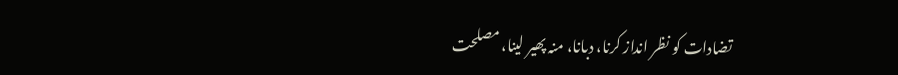تضادات کو نظر انداز کرنا، دبانا، منہ پھیر لینا، مصلحت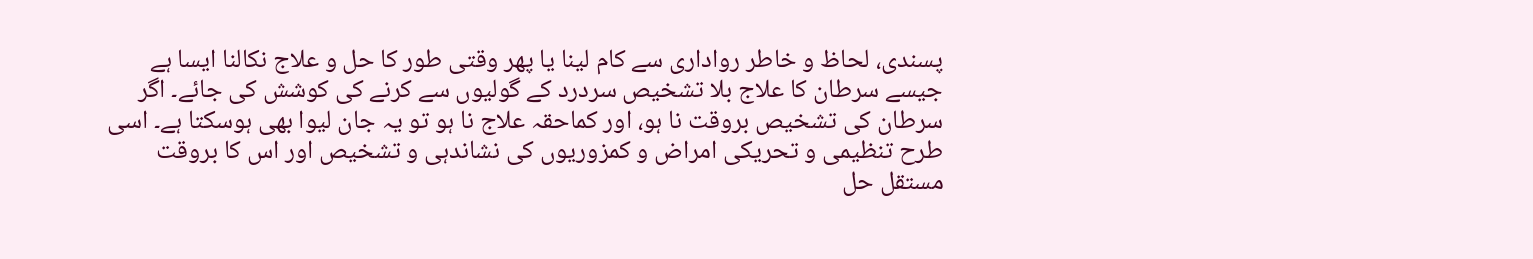پسندی، لحاظ و خاطر رواداری سے کام لینا یا پھر وقتی طور کا حل و علاج نکالنا ایسا ہے جیسے سرطان کا علاج بلا تشخیص سردرد کے گولیوں سے کرنے کی کوشش کی جائے۔ اگر سرطان کی تشخیص بروقت نا ہو، اور کماحقہ علاج نا ہو تو یہ جان لیوا بھی ہوسکتا ہے۔ اسی طرح تنظیمی و تحریکی امراض و کمزوریوں کی نشاندہی و تشخیص اور اس کا بروقت مستقل حل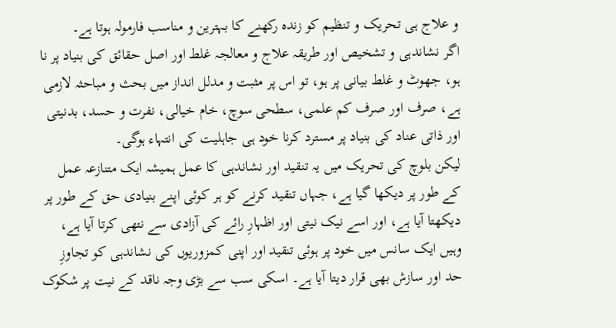و علاج ہی تحریک و تنظیم کو زندہ رکھنے کا بہترین و مناسب فارمولہ ہوتا ہے۔
اگر نشاندہی و تشخیص اور طریقہ علاج و معالجہ غلط اور اصل حقائق کی بنیاد پر نا ہو، جھوٹ و غلط بیانی پر ہو، تو اس پر مثبت و مدلل انداز میں بحث و مباحثہ لازمی ہے، صرف اور صرف کم علمی، سطحی سوچ، خام خیالی، نفرت و حسد، بدنیتی اور ذاتی عناد کی بنیاد پر مسترد کرنا خود ہی جاہلیت کی انتہاء ہوگی۔
لیکن بلوچ کی تحریک میں یہ تنقید اور نشاندہی کا عمل ہمیشہ ایک متنازعہ عمل کے طور پر دیکھا گیا ہے، جہاں تنقید کرنے کو ہر کوئی اپنے بنیادی حق کے طور پر دیکھتا آیا ہے، اور اسے نیک نیتی اور اظہارِ رائے کی آزادی سے نتھی کرتا آیا ہے، وہیں ایک سانس میں خود پر ہوئی تنقید اور اپنی کمزوریوں کی نشاندہی کو تجاوزِ حد اور سازش بھی قرار دیتا آیا ہے۔ اسکی سب سے بڑی وجہ ناقد کے نیت پر شکوک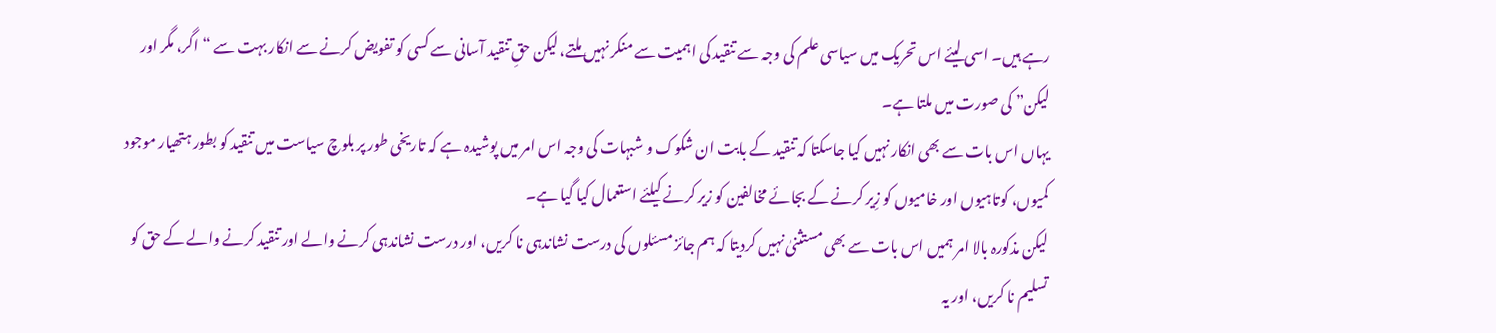رہے ہیں۔ اسی لیئے اس تحریک میں سیاسی علم کی وجہ سے تنقید کی اہمیت سے منکر نہیں ملتے، لیکن حقِ تنقید آسانی سے کسی کو تفویض کرنے سے انکار بہت سے “اگر، مگر اور لیکن” کی صورت میں ملتا ہے۔
یہاں اس بات سے بھی انکار نہیں کیا جاسکتا کہ تنقید کے بابت ان شکوک و شبہات کی وجہ اس امر میں پوشیدہ ہے کہ تاریخی طور پر بلوچ سیاست میں تنقید کو بطور ہتھیار موجود کمیوں، کوتاہیوں اور خامیوں کو زِیر کرنے کے بجائے مخالفین کو زیر کرنے کیلئے استعمال کیا گیا ہے۔
لیکن مذکورہ بالا امر ہمیں اس بات سے بھی مستثنیٰ نہیں کردیتا کہ ہم جائز مسئلوں کی درست نشاندہی نا کریں، اور درست نشاندہی کرنے والے اور تنقید کرنے والے کے حق کو تسلیم نا کریں، اور یہ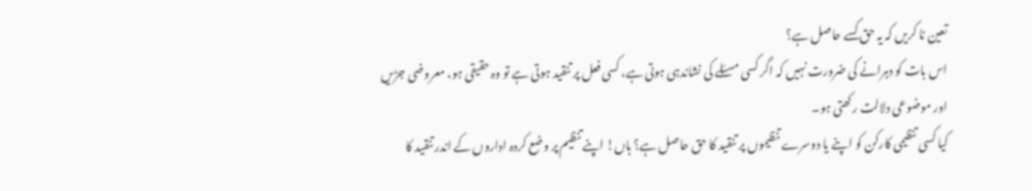تعین نا کریں کہ یہ حق کسے حاصل ہے؟
اس بات کو دہرانے کی ضرورت نہیں کہ اگر کسی مسئلے کی نشاندہی ہوتی ہے، کسی فعل پر تنقید ہوتی ہے تو وہ حقیقی ہو، معروضی جڑیں اور موضوعی دلالت رکھتی ہو۔
کیا کسی تنظیمی کارکن کو اپنے یا دوسرے تنظیموں پر تنقید کا حق حاصل ہے؟ ہاں! اپنے تنظیم پر وضع کردہ اداروں کے اندر تنقید کا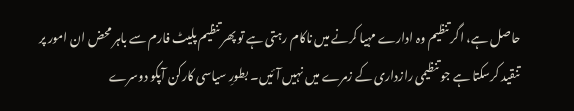حاصل ہے، اگر تنظیم وہ ادارے مہیا کرنے میں ناکام رہتی ہے تو پھر تنظیم پلیٹ فارم سے باہر محض ان امور پر تنقید کرسکتا ہے جو تنظیمی رازداری کے زمرے میں نہیں آئیں۔ بطورِ سیاسی کارکن آپکو دوسرے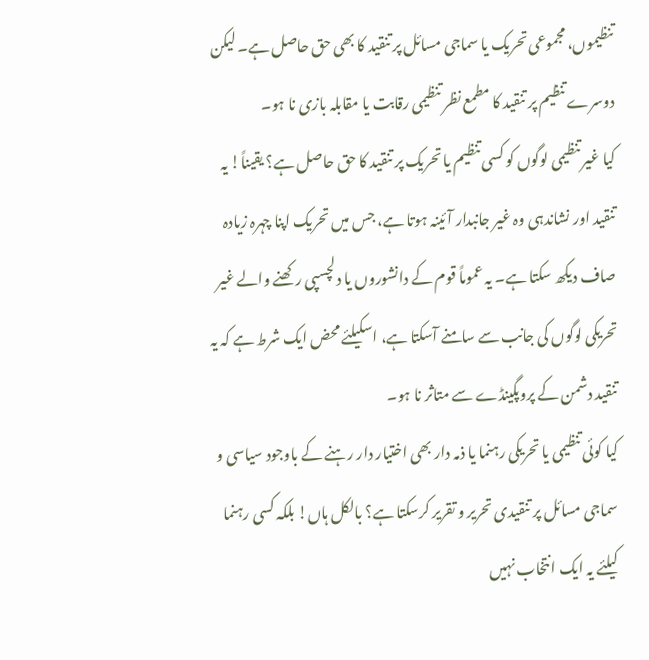تنظیموں، مجموعی تحریک یا سماجی مسائل پر تنقید کا بھی حق حاصل ہے۔ لیکن دوسرے تنظیم پر تنقید کا مطمع نظر تنظیمی رقابت یا مقابلہ بازی نا ہو۔
کیا غیر تنظیمی لوگوں کو کسی تنظیم یا تحریک پر تنقید کا حق حاصل ہے؟ یقیناً! یہ تنقید اور نشاندہی وہ غیر جانبدار آئینہ ہوتا ہے، جس میں تحریک اپنا چہرہ زیادہ صاف دیکھ سکتا ہے۔ یہ عموماً قوم کے دانشوروں یا دلچسپی رکھنے والے غیر تحریکی لوگوں کی جانب سے سامنے آسکتا ہے، اسکیلئے محض ایک شرط ہے کہ یہ تنقید دشمن کے پروپگینڈے سے متاثر نا ہو۔
کیا کوئی تنظیمی یا تحریکی رہنما یا ذمہ دار بھی اختیار دار رہنے کے باوجود سیاسی و سماجی مسائل پر تنقیدی تحریر و تقریر کرسکتا ہے؟ بالکل ہاں! بلکہ کسی رہنما کیلئے یہ ایک انتخاب نہیں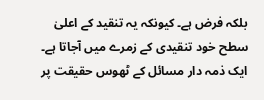بلکہ فرض ہے۔ کیونکہ یہ تنقید کے اعلیٰ سطح خود تنقیدی کے زمرے میں آجاتا ہے۔ ایک ذمہ دار مسائل کے ٹھوس حقیقت پر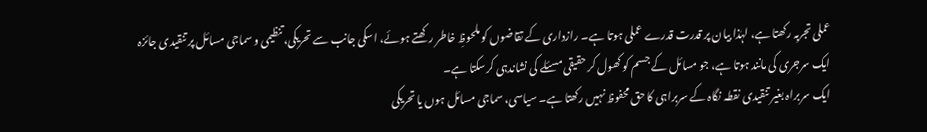عملی تجربہ رکھتا ہے، لہٰذا بیان پر قدرت قدرے عملی ہوتا ہے۔ رازداری کے تقاضوں کو ملحوظِ خاطر رکھتے ہوئے، اسکی جانب سے تحریکی، تنظیمی و سماجی مسائل پر تنقیدی جائزہ ایک سرجری کی مانند ہوتا ہے، جو مسائل کے جسم کو کھول کر حقیقی مسئلے کی نشاندہی کرسکتا ہے۔
ایک سربراہ بغیر تنقیدی نقطہ نگاہ کے سربراہی کا حق محفوظ نہیں رکھتا ہے۔ سیاسی، سماجی مسائل ہوں یا تحریکی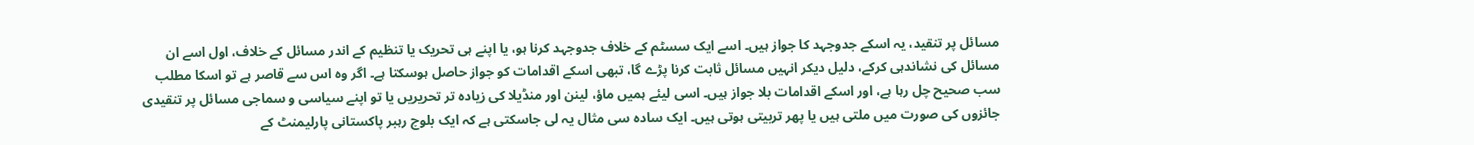مسائل پر تنقید، یہ اسکے جدوجہد کا جواز ہیں۔ اسے ایک سسٹم کے خلاف جدوجہد کرنا ہو، یا اپنے ہی تحریک یا تنظیم کے اندر مسائل کے خلاف، اول اسے ان مسائل کی نشاندہی کرکے، دلیل دیکر انہیں مسائل ثابت کرنا پڑے گا، تبھی اسکے اقدامات کو جواز حاصل ہوسکتا ہے۔ اگر وہ اس سے قاصر ہے تو اسکا مطلب سب صحیح چل رہا ہے، اور اسکے اقدامات بلا جواز ہیں۔ اسی لیئے ہمیں ماؤ، لینن اور منڈیلا کی زیادہ تر تحریریں یا تو اپنے سیاسی و سماجی مسائل پر تنقیدی جائزوں کی صورت میں ملتی ہیں یا پھر تربیتی ہوتی ہیں۔ ایک سادہ سی مثال یہ لی جاسکتی ہے کہ ایک بلوچ رہبر پاکستانی پارلیمنٹ کے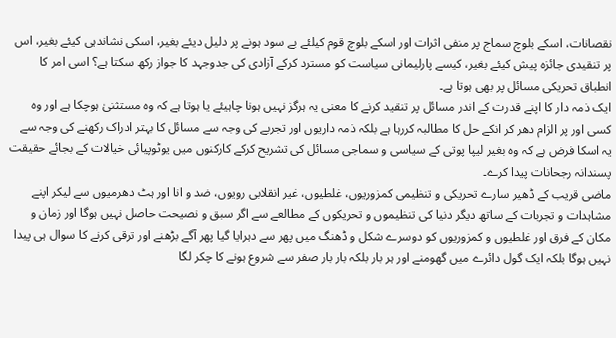نقصانات، اسکے بلوچ سماج پر منفی اثرات اور اسکے بلوچ قوم کیلئے بے سود ہونے پر دلیل دیئے بغیر، اسکی نشاندہی کیئے بغیر، اس پر تنقیدی جائزہ پیش کیئے بغیر، کیسے پارلیمانی سیاست کو مسترد کرکے آزادی کی جدوجہد کا جواز رکھ سکتا ہے؟ اسی امر کا انطباق تحریکی مسائل پر بھی ہوتا ہے۔
ایک ذمہ دار کا اپنے قدرت کے اندر مسائل پر تنقید کرنے کا معنی یہ ہرگز نہیں ہونا چاہیئے یا ہوتا ہے کہ وہ مستثنیٰ ہوچکا ہے اور وہ کسی اور پر الزام دھر کر انکے حل کا مطالبہ کررہا ہے بلکہ ذمہ داریوں اور تجربے کی وجہ سے مسائل کا بہتر ادراک رکھنے کی وجہ سے یہ اسکا فرض ہے کہ وہ بغیر لیپا پوتی کے سیاسی و سماجی مسائل کی تشریح کرکے کارکنوں میں یوٹوپیائی خیالات کے بجائے حقیقت پسندانہ رجحانات پیدا کرے۔
ماضی قریب کے ڈھیر سارے تحریکی و تنظیمی کمزوریوں، غلطیوں، غیر انقلابی رویوں، ضد و انا اور ہٹ دھرمیوں سے لیکر اپنے مشاہدات و تجربات کے ساتھ دیگر دنیا کی تنظیموں و تحریکوں کے مطالعے سے اگر سبق و نصیحت حاصل نہیں ہوگا اور زمان و مکان کے فرق اور غلطیوں و کمزوریوں کو دوسرے شکل و ڈھنگ میں پھر سے دہرایا گیا پھر آگے بڑھنے اور ترقی کرنے کا سوال ہی پیدا نہیں ہوگا بلکہ ایک گول دائرے میں گھومنے اور ہر بار بلکہ بار بار صفر سے شروع ہونے کا چکر لگا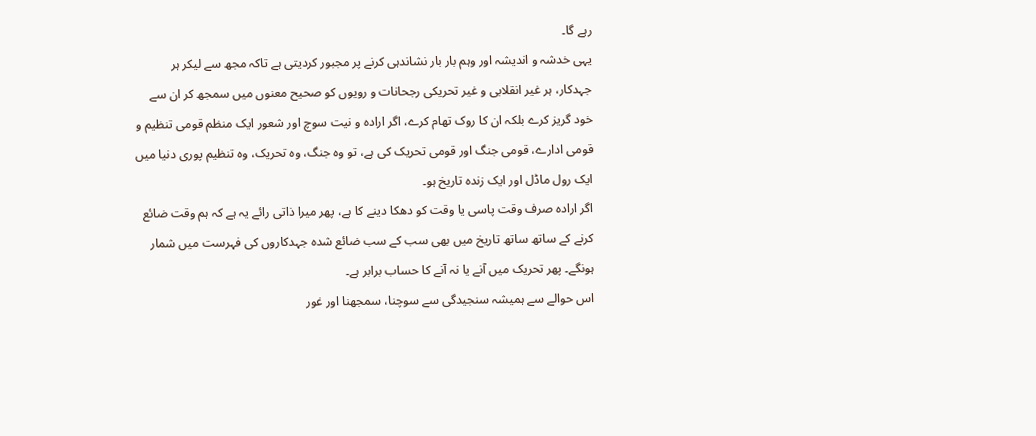رہے گا۔
یہی خدشہ و اندیشہ اور وہم بار بار نشاندہی کرنے پر مجبور کردیتی ہے تاکہ مجھ سے لیکر ہر جہدکار، ہر غیر انقلابی و غیر تحریکی رجحانات و رویوں کو صحیح معنوں میں سمجھ کر ان سے خود گریز کرے بلکہ ان کا روک تھام کرے، اگر ارادہ و نیت سوچ اور شعور ایک منظم قومی تنظیم و قومی ادارے، قومی جنگ اور قومی تحریک کی ہے، تو وہ جنگ، وہ تحریک، وہ تنظیم پوری دنیا میں ایک رول ماڈل اور ایک زندہ تاریخ ہو۔
اگر ارادہ صرف وقت پاسی یا وقت کو دھکا دینے کا ہے، پھر میرا ذاتی رائے یہ ہے کہ ہم وقت ضائع کرنے کے ساتھ ساتھ تاریخ میں بھی سب کے سب ضائع شدہ جہدکاروں کی فہرست میں شمار ہونگے۔ پھر تحریک میں آنے یا نہ آنے کا حساب برابر ہے۔
اس حوالے سے ہمیشہ سنجیدگی سے سوچنا، سمجھنا اور غور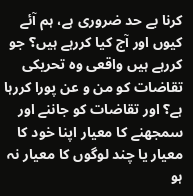کرنا بے حد ضروری ہے، ہم آئے کیوں اور آج کیا کررہے ہیں؟ جو کررہے ہیں واقعی وہ تحریکی تقاضات کو من و عن پورا کررہا ہے؟ اور تقاضات کو جاننے اور سمجھنے کا معیار اپنا خود کا معیار یا چند لوگوں کا معیار نہ ہو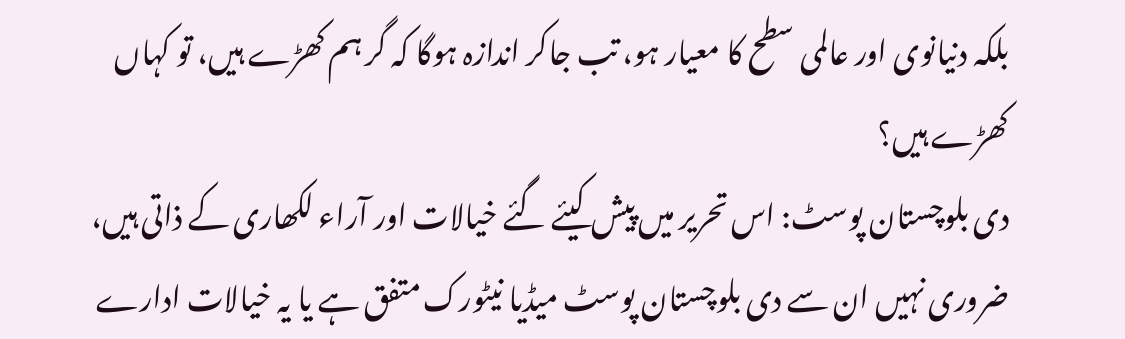بلکہ دنیانوی اور عالمی سطح کا معیار ہو، تب جاکر اندازہ ہوگا کہ گر ہم کھڑے ہیں، تو کہاں کھڑے ہیں؟
دی بلوچستان پوسٹ: اس تحریر میں پیش کیئے گئے خیالات اور آراء لکھاری کے ذاتی ہیں، ضروری نہیں ان سے دی بلوچستان پوسٹ میڈیا نیٹورک متفق ہے یا یہ خیالات ادارے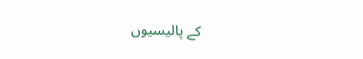کے پالیسیوں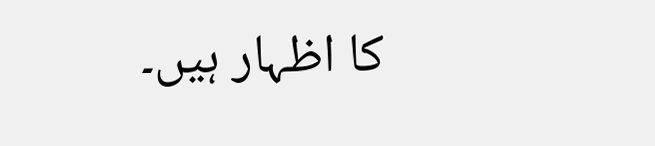کا اظہار ہیں۔